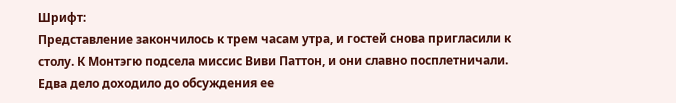Шрифт:
Представление закончилось к трем часам утра, и гостей снова пригласили к столу. К Монтэгю подсела миссис Виви Паттон, и они славно посплетничали. Едва дело доходило до обсуждения ее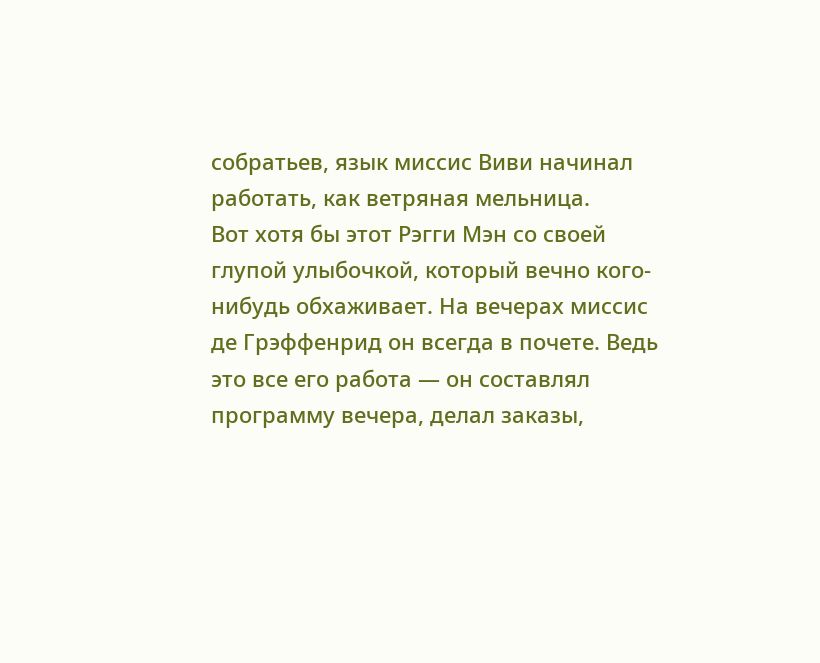собратьев, язык миссис Виви начинал работать, как ветряная мельница.
Вот хотя бы этот Рэгги Мэн со своей глупой улыбочкой, который вечно кого-нибудь обхаживает. На вечерах миссис де Грэффенрид он всегда в почете. Ведь это все его работа — он составлял программу вечера, делал заказы,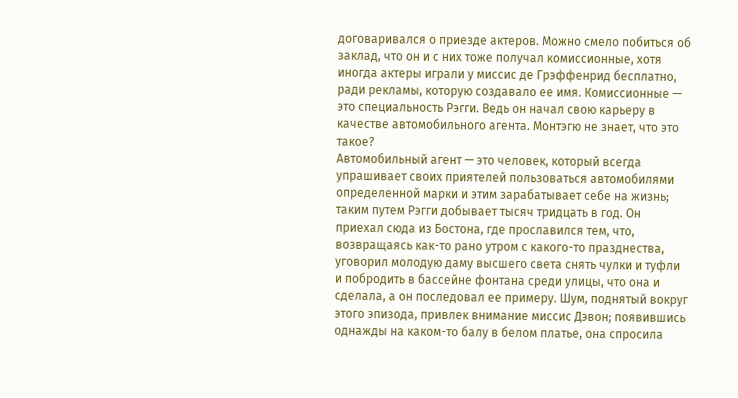договаривался о приезде актеров. Можно смело побиться об заклад, что он и с них тоже получал комиссионные, хотя иногда актеры играли у миссис де Грэффенрид бесплатно, ради рекламы, которую создавало ее имя. Комиссионные — это специальность Рэгги. Ведь он начал свою карьеру в качестве автомобильного агента. Монтэгю не знает, что это такое?
Автомобильный агент — это человек, который всегда упрашивает своих приятелей пользоваться автомобилями определенной марки и этим зарабатывает себе на жизнь; таким путем Рэгги добывает тысяч тридцать в год. Он приехал сюда из Бостона, где прославился тем, что, возвращаясь как-то рано утром с какого-то празднества, уговорил молодую даму высшего света снять чулки и туфли и побродить в бассейне фонтана среди улицы, что она и сделала, а он последовал ее примеру. Шум, поднятый вокруг этого эпизода, привлек внимание миссис Дэвон; появившись однажды на каком-то балу в белом платье, она спросила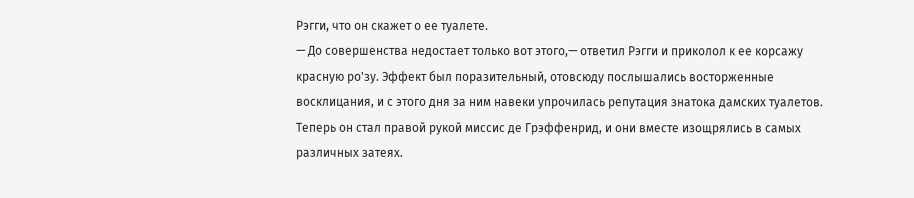Рэгги, что он скажет о ее туалете.
— До совершенства недостает только вот этого,— ответил Рэгги и приколол к ее корсажу красную ро'зу. Эффект был поразительный, отовсюду послышались восторженные восклицания, и с этого дня за ним навеки упрочилась репутация знатока дамских туалетов. Теперь он стал правой рукой миссис де Грэффенрид, и они вместе изощрялись в самых различных затеях.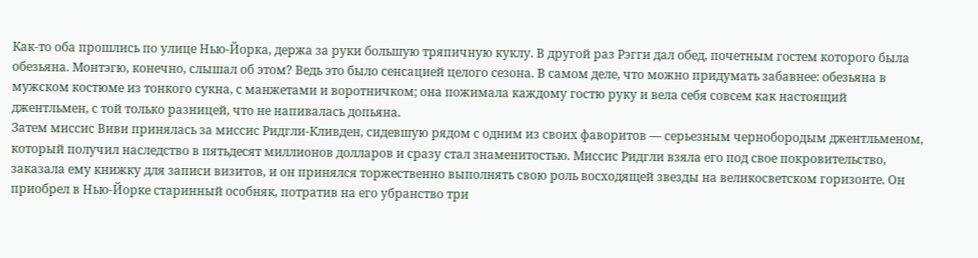Как-то оба прошлись по улице Нью-Йорка, держа за руки большую тряпичную куклу. В другой раз Рэгги дал обед, почетным гостем которого была обезьяна. Монтэгю, конечно, слышал об этом? Ведь это было сенсацией целого сезона. В самом деле, что можно придумать забавнее: обезьяна в мужском костюме из тонкого сукна, с манжетами и воротничком; она пожимала каждому гостю руку и вела себя совсем как настоящий джентльмен, с той только разницей, что не напивалась допьяна.
Затем миссис Виви принялась за миссис Ридгли-Кливден, сидевшую рядом с одним из своих фаворитов — серьезным чернобородым джентльменом, который получил наследство в пятьдесят миллионов долларов и сразу стал знаменитостью. Миссис Ридгли взяла его под свое покровительство, заказала ему книжку для записи визитов, и он принялся торжественно выполнять свою роль восходящей звезды на великосветском горизонте. Он приобрел в Нью-Йорке старинный особняк, потратив на его убранство три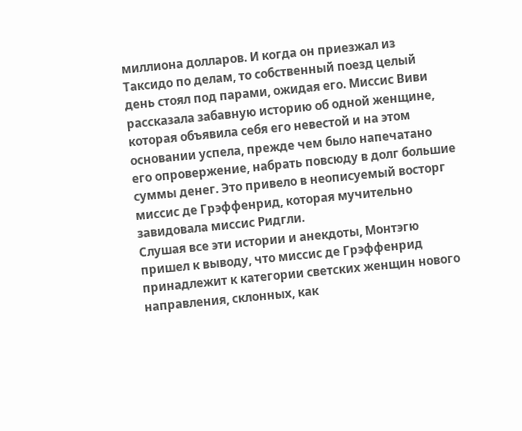миллиона долларов. И когда он приезжал из Таксидо по делам, то собственный поезд целый день стоял под парами, ожидая его. Миссис Виви рассказала забавную историю об одной женщине, которая объявила себя его невестой и на этом основании успела, прежде чем было напечатано его опровержение, набрать повсюду в долг большие суммы денег. Это привело в неописуемый восторг миссис де Грэффенрид, которая мучительно завидовала миссис Ридгли.
Слушая все эти истории и анекдоты, Монтэгю пришел к выводу, что миссис де Грэффенрид принадлежит к категории светских женщин нового направления, склонных, как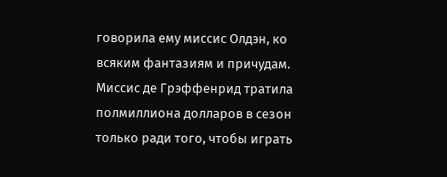говорила ему миссис Олдэн, ко всяким фантазиям и причудам. Миссис де Грэффенрид тратила полмиллиона долларов в сезон только ради того, чтобы играть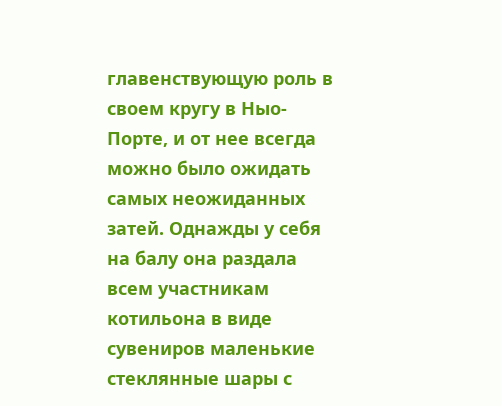главенствующую роль в своем кругу в Ныо-Порте, и от нее всегда можно было ожидать самых неожиданных затей. Однажды у себя на балу она раздала всем участникам котильона в виде сувениров маленькие стеклянные шары с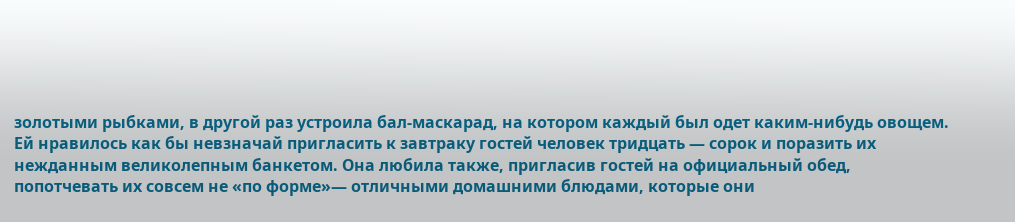золотыми рыбками, в другой раз устроила бал-маскарад, на котором каждый был одет каким-нибудь овощем. Ей нравилось как бы невзначай пригласить к завтраку гостей человек тридцать — сорок и поразить их нежданным великолепным банкетом. Она любила также, пригласив гостей на официальный обед, попотчевать их совсем не «по форме»— отличными домашними блюдами, которые они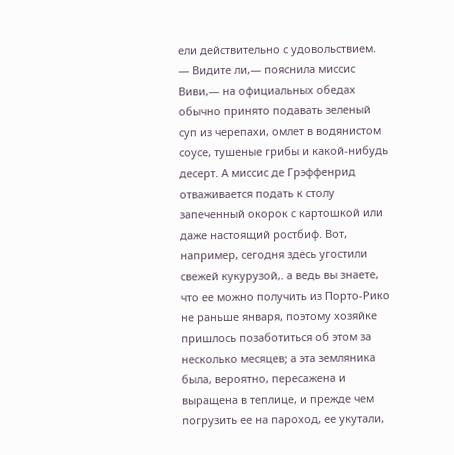ели действительно с удовольствием.
— Видите ли,— пояснила миссис Виви,— на официальных обедах обычно принято подавать зеленый суп из черепахи, омлет в водянистом соусе, тушеные грибы и какой-нибудь десерт. А миссис де Грэффенрид отваживается подать к столу запеченный окорок с картошкой или даже настоящий ростбиф. Вот, например, сегодня здесь угостили свежей кукурузой,. а ведь вы знаете, что ее можно получить из Порто-Рико не раньше января, поэтому хозяйке пришлось позаботиться об этом за несколько месяцев; а эта земляника была, вероятно, пересажена и выращена в теплице, и прежде чем погрузить ее на пароход, ее укутали,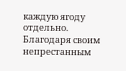каждую ягоду отдельно.
Благодаря своим непрестанным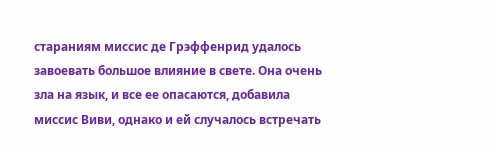стараниям миссис де Грэффенрид удалось завоевать большое влияние в свете. Она очень зла на язык, и все ее опасаются, добавила миссис Виви, однако и ей случалось встречать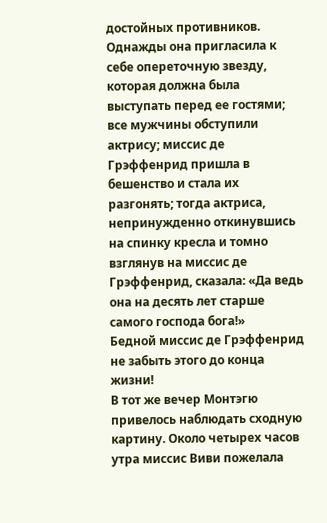достойных противников. Однажды она пригласила к себе опереточную звезду, которая должна была выступать перед ее гостями; все мужчины обступили актрису; миссис де Грэффенрид пришла в бешенство и стала их разгонять; тогда актриса, непринужденно откинувшись на спинку кресла и томно взглянув на миссис де Грэффенрид, сказала: «Да ведь она на десять лет старше самого господа бога!»
Бедной миссис де Грэффенрид не забыть этого до конца жизни!
В тот же вечер Монтэгю привелось наблюдать сходную картину. Около четырех часов утра миссис Виви пожелала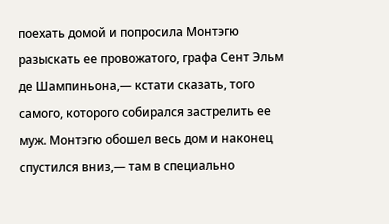поехать домой и попросила Монтэгю разыскать ее провожатого, графа Сент Эльм де Шампиньона,— кстати сказать, того самого, которого собирался застрелить ее муж. Монтэгю обошел весь дом и наконец спустился вниз,— там в специально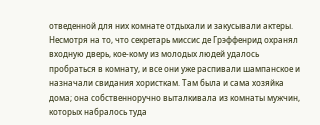отведенной для них комнате отдыхали и закусывали актеры. Несмотря на то, что секретарь миссис де Грэффенрид охранял входную дверь, кое-кому из молодых людей удалось пробраться в комнату, и все они уже распивали шампанское и назначали свидания хористкам. Там была и сама хозяйка дома; она собственноручно выталкивала из комнаты мужчин, которых набралось туда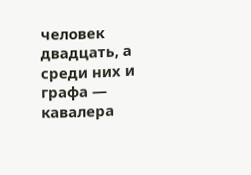человек двадцать, а среди них и графа — кавалера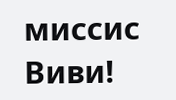миссис Виви!